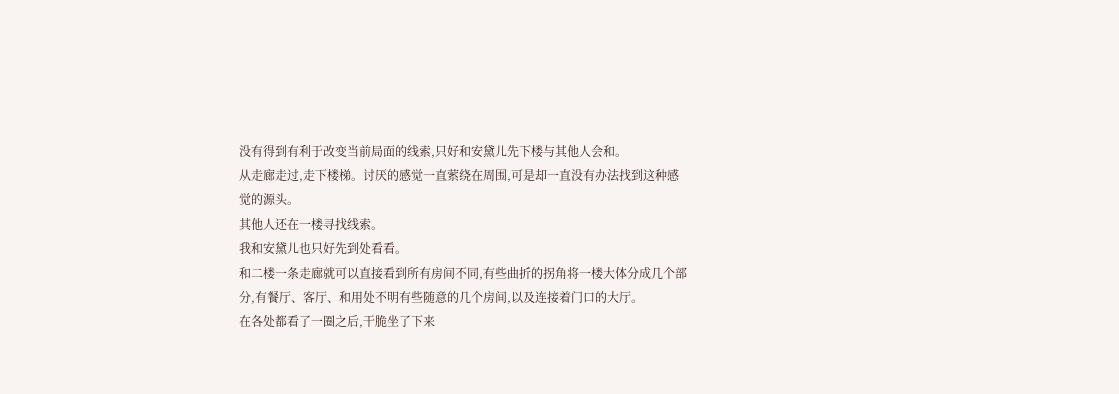没有得到有利于改变当前局面的线索,只好和安黛儿先下楼与其他人会和。
从走廊走过,走下楼梯。讨厌的感觉一直萦绕在周围,可是却一直没有办法找到这种感觉的源头。
其他人还在一楼寻找线索。
我和安黛儿也只好先到处看看。
和二楼一条走廊就可以直接看到所有房间不同,有些曲折的拐角将一楼大体分成几个部分,有餐厅、客厅、和用处不明有些随意的几个房间,以及连接着门口的大厅。
在各处都看了一圈之后,干脆坐了下来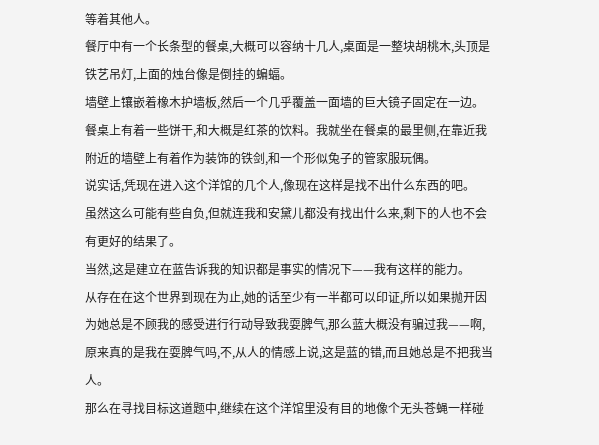等着其他人。
餐厅中有一个长条型的餐桌,大概可以容纳十几人,桌面是一整块胡桃木,头顶是铁艺吊灯,上面的烛台像是倒挂的蝙蝠。
墙壁上镶嵌着橡木护墙板,然后一个几乎覆盖一面墙的巨大镜子固定在一边。
餐桌上有着一些饼干,和大概是红茶的饮料。我就坐在餐桌的最里侧,在靠近我附近的墙壁上有着作为装饰的铁剑,和一个形似兔子的管家服玩偶。
说实话,凭现在进入这个洋馆的几个人,像现在这样是找不出什么东西的吧。
虽然这么可能有些自负,但就连我和安黛儿都没有找出什么来,剩下的人也不会有更好的结果了。
当然,这是建立在蓝告诉我的知识都是事实的情况下——我有这样的能力。
从存在在这个世界到现在为止,她的话至少有一半都可以印证,所以如果抛开因为她总是不顾我的感受进行行动导致我耍脾气,那么蓝大概没有骗过我——啊,原来真的是我在耍脾气吗,不,从人的情感上说,这是蓝的错,而且她总是不把我当人。
那么在寻找目标这道题中,继续在这个洋馆里没有目的地像个无头苍蝇一样碰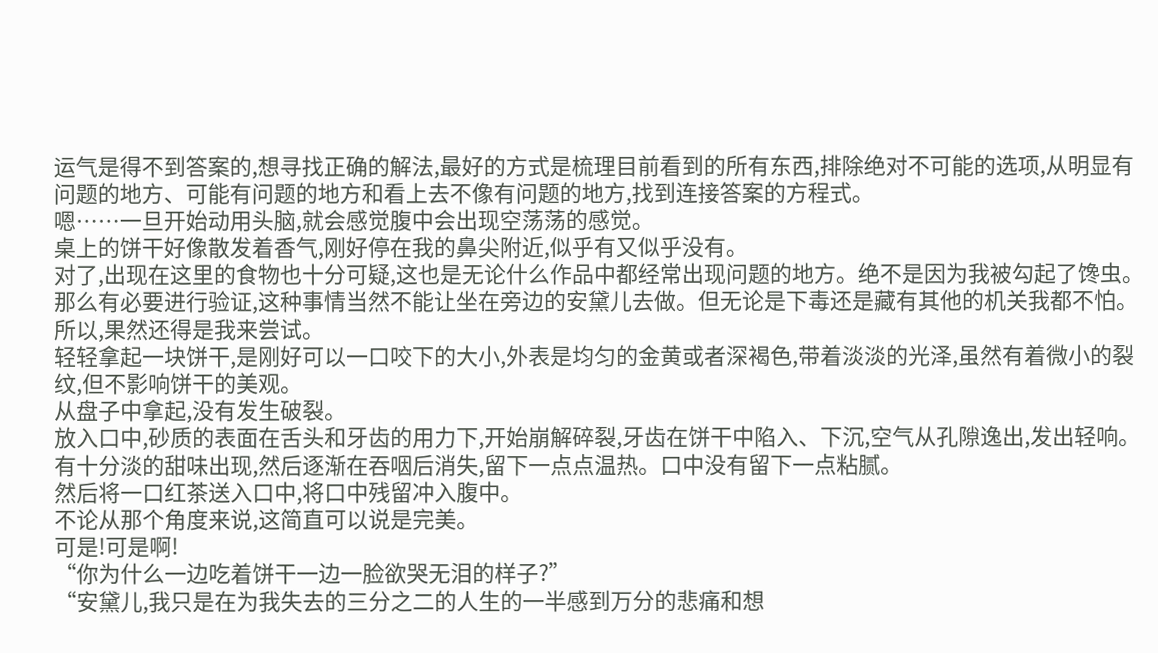运气是得不到答案的,想寻找正确的解法,最好的方式是梳理目前看到的所有东西,排除绝对不可能的选项,从明显有问题的地方、可能有问题的地方和看上去不像有问题的地方,找到连接答案的方程式。
嗯……一旦开始动用头脑,就会感觉腹中会出现空荡荡的感觉。
桌上的饼干好像散发着香气,刚好停在我的鼻尖附近,似乎有又似乎没有。
对了,出现在这里的食物也十分可疑,这也是无论什么作品中都经常出现问题的地方。绝不是因为我被勾起了馋虫。
那么有必要进行验证,这种事情当然不能让坐在旁边的安黛儿去做。但无论是下毒还是藏有其他的机关我都不怕。
所以,果然还得是我来尝试。
轻轻拿起一块饼干,是刚好可以一口咬下的大小,外表是均匀的金黄或者深褐色,带着淡淡的光泽,虽然有着微小的裂纹,但不影响饼干的美观。
从盘子中拿起,没有发生破裂。
放入口中,砂质的表面在舌头和牙齿的用力下,开始崩解碎裂,牙齿在饼干中陷入、下沉,空气从孔隙逸出,发出轻响。
有十分淡的甜味出现,然后逐渐在吞咽后消失,留下一点点温热。口中没有留下一点粘腻。
然后将一口红茶送入口中,将口中残留冲入腹中。
不论从那个角度来说,这简直可以说是完美。
可是!可是啊!
“你为什么一边吃着饼干一边一脸欲哭无泪的样子?”
“安黛儿,我只是在为我失去的三分之二的人生的一半感到万分的悲痛和想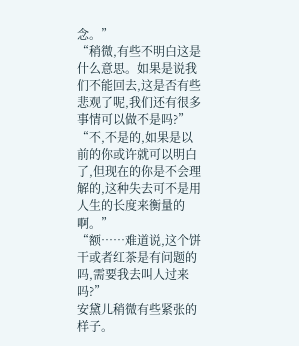念。”
“稍微,有些不明白这是什么意思。如果是说我们不能回去,这是否有些悲观了呢,我们还有很多事情可以做不是吗?”
“不,不是的,如果是以前的你或许就可以明白了,但现在的你是不会理解的,这种失去可不是用人生的长度来衡量的啊。”
“额……难道说,这个饼干或者红茶是有问题的吗,需要我去叫人过来吗?”
安黛儿稍微有些紧张的样子。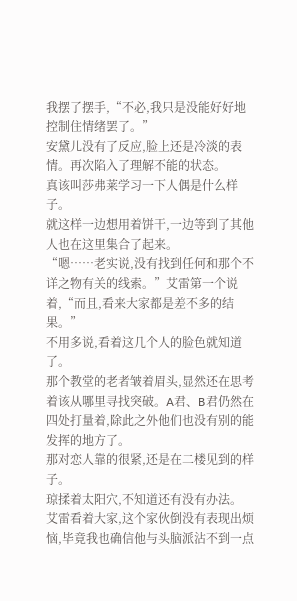我摆了摆手,“不必,我只是没能好好地控制住情绪罢了。”
安黛儿没有了反应,脸上还是冷淡的表情。再次陷入了理解不能的状态。
真该叫莎弗莱学习一下人偶是什么样子。
就这样一边想用着饼干,一边等到了其他人也在这里集合了起来。
“嗯……老实说,没有找到任何和那个不详之物有关的线索。”艾雷第一个说着,“而且,看来大家都是差不多的结果。”
不用多说,看着这几个人的脸色就知道了。
那个教堂的老者皱着眉头,显然还在思考着该从哪里寻找突破。A君、B君仍然在四处打量着,除此之外他们也没有别的能发挥的地方了。
那对恋人靠的很紧,还是在二楼见到的样子。
琼揉着太阳穴,不知道还有没有办法。
艾雷看着大家,这个家伙倒没有表现出烦恼,毕竟我也确信他与头脑派沾不到一点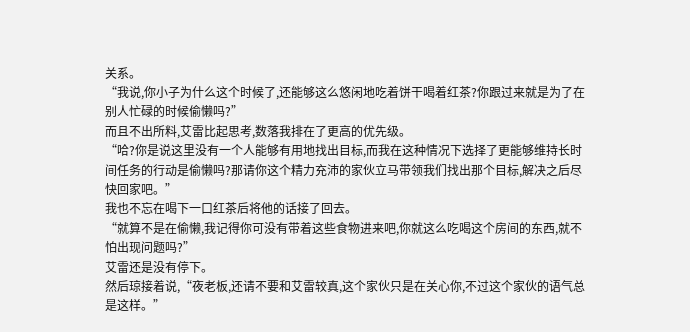关系。
“我说,你小子为什么这个时候了,还能够这么悠闲地吃着饼干喝着红茶?你跟过来就是为了在别人忙碌的时候偷懒吗?”
而且不出所料,艾雷比起思考,数落我排在了更高的优先级。
“哈?你是说这里没有一个人能够有用地找出目标,而我在这种情况下选择了更能够维持长时间任务的行动是偷懒吗?那请你这个精力充沛的家伙立马带领我们找出那个目标,解决之后尽快回家吧。”
我也不忘在喝下一口红茶后将他的话接了回去。
“就算不是在偷懒,我记得你可没有带着这些食物进来吧,你就这么吃喝这个房间的东西,就不怕出现问题吗?”
艾雷还是没有停下。
然后琼接着说,“夜老板,还请不要和艾雷较真,这个家伙只是在关心你,不过这个家伙的语气总是这样。”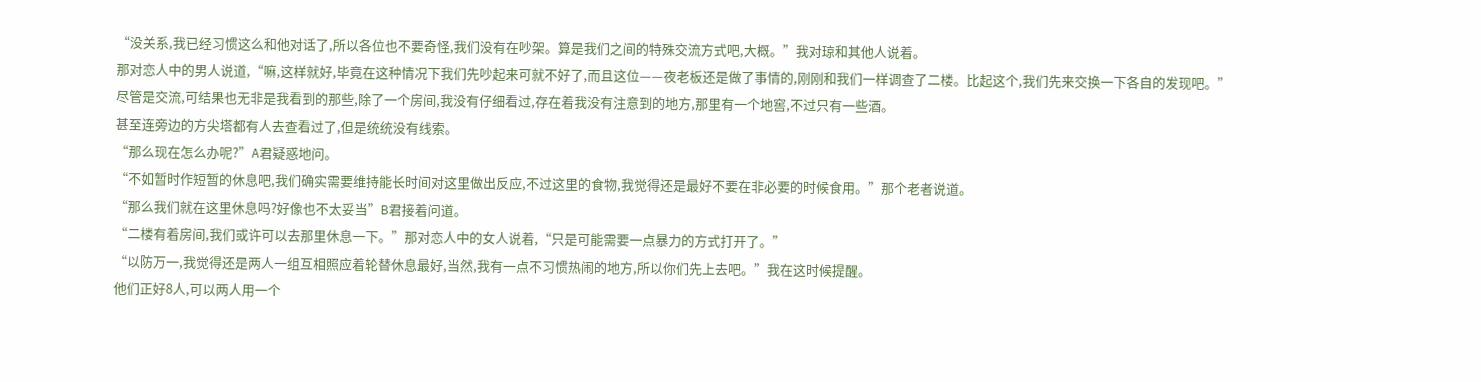“没关系,我已经习惯这么和他对话了,所以各位也不要奇怪,我们没有在吵架。算是我们之间的特殊交流方式吧,大概。”我对琼和其他人说着。
那对恋人中的男人说道,“嘛,这样就好,毕竟在这种情况下我们先吵起来可就不好了,而且这位——夜老板还是做了事情的,刚刚和我们一样调查了二楼。比起这个,我们先来交换一下各自的发现吧。”
尽管是交流,可结果也无非是我看到的那些,除了一个房间,我没有仔细看过,存在着我没有注意到的地方,那里有一个地窖,不过只有一些酒。
甚至连旁边的方尖塔都有人去查看过了,但是统统没有线索。
“那么现在怎么办呢?”A君疑惑地问。
“不如暂时作短暂的休息吧,我们确实需要维持能长时间对这里做出反应,不过这里的食物,我觉得还是最好不要在非必要的时候食用。”那个老者说道。
“那么我们就在这里休息吗?好像也不太妥当”B君接着问道。
“二楼有着房间,我们或许可以去那里休息一下。”那对恋人中的女人说着,“只是可能需要一点暴力的方式打开了。”
“以防万一,我觉得还是两人一组互相照应着轮替休息最好,当然,我有一点不习惯热闹的地方,所以你们先上去吧。”我在这时候提醒。
他们正好8人,可以两人用一个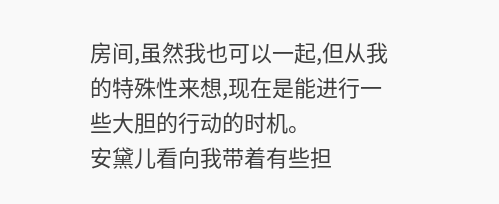房间,虽然我也可以一起,但从我的特殊性来想,现在是能进行一些大胆的行动的时机。
安黛儿看向我带着有些担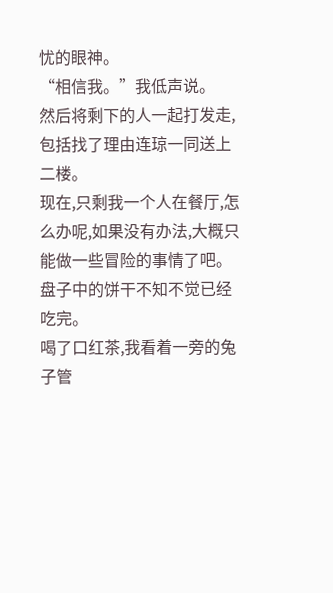忧的眼神。
“相信我。”我低声说。
然后将剩下的人一起打发走,包括找了理由连琼一同送上二楼。
现在,只剩我一个人在餐厅,怎么办呢,如果没有办法,大概只能做一些冒险的事情了吧。
盘子中的饼干不知不觉已经吃完。
喝了口红茶,我看着一旁的兔子管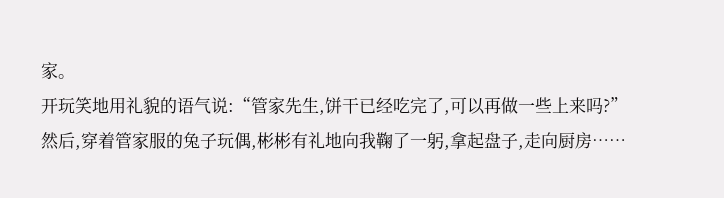家。
开玩笑地用礼貌的语气说:“管家先生,饼干已经吃完了,可以再做一些上来吗?”
然后,穿着管家服的兔子玩偶,彬彬有礼地向我鞠了一躬,拿起盘子,走向厨房……